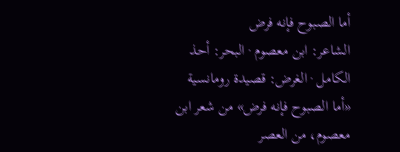أما الصبوح فإنه فرض
الشاعر: ابن معصوم · البحر: أحذ الكامل · الغرض: قصيدة رومانسية
«أما الصبوح فإنه فرض» من شعر ابن معصوم، من العصر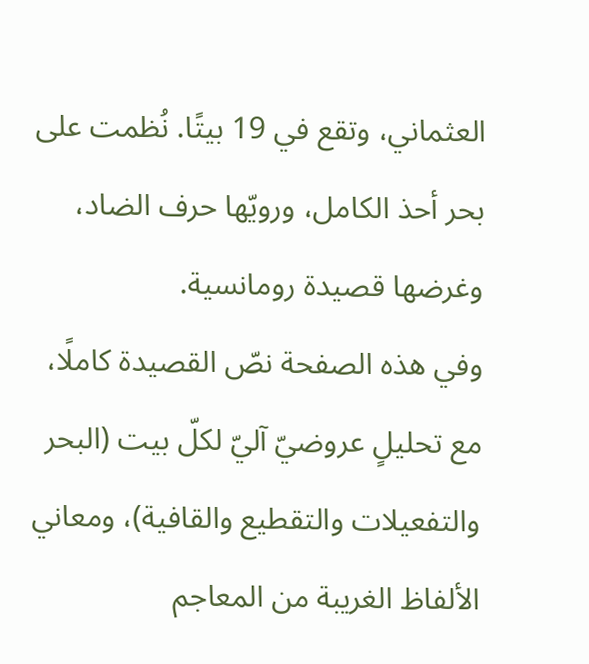العثماني، وتقع في 19 بيتًا. نُظمت على بحر أحذ الكامل، ورويّها حرف الضاد، وغرضها قصيدة رومانسية.
وفي هذه الصفحة نصّ القصيدة كاملًا، مع تحليلٍ عروضيّ آليّ لكلّ بيت (البحر والتفعيلات والتقطيع والقافية)، ومعاني الألفاظ الغريبة من المعاجم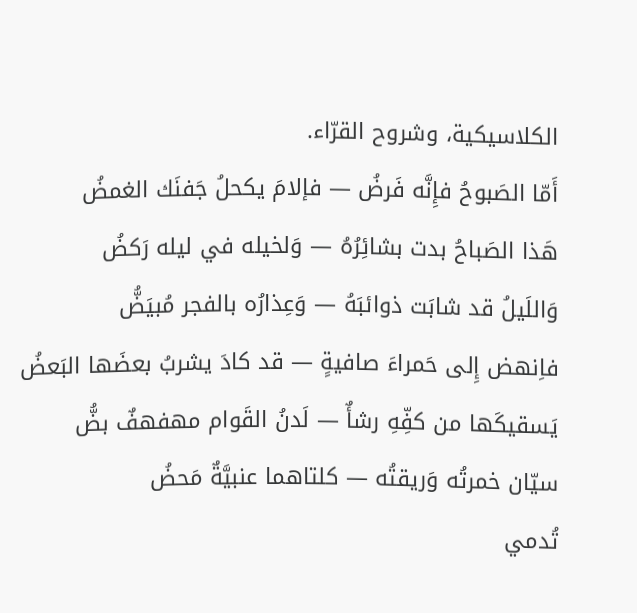الكلاسيكية، وشروح القرّاء.
أَمّا الصَبوحُ فإِنَّه فَرضُ — فإلامَ يكحلُ جَفنَك الغمضُ
هَذا الصَباحُ بدت بشائِرُهُ — وَلخيله في ليله رَكضُ
وَاللَيلُ قد شابَت ذوائبَهُ — وَعِذارُه بالفجر مُبيَضُّ
فاِنهض إِلى حَمراءَ صافيةٍ — قد كادَ يشربُ بعضَها البَعضُ
يَسقيكَها من كفِّهِ رشأٌ — لَدنُ القَوام مهفهفٌ بضُّ
سيّان خمرتُه وَريقتُه — كلتاهما عنبيَّةٌ مَحضُ
تُدمي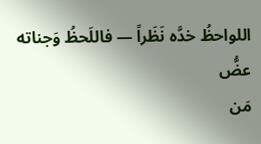اللواحظُ خدَّه نَظَراً — فاللَحظُ وَجناته عضُّ
مَن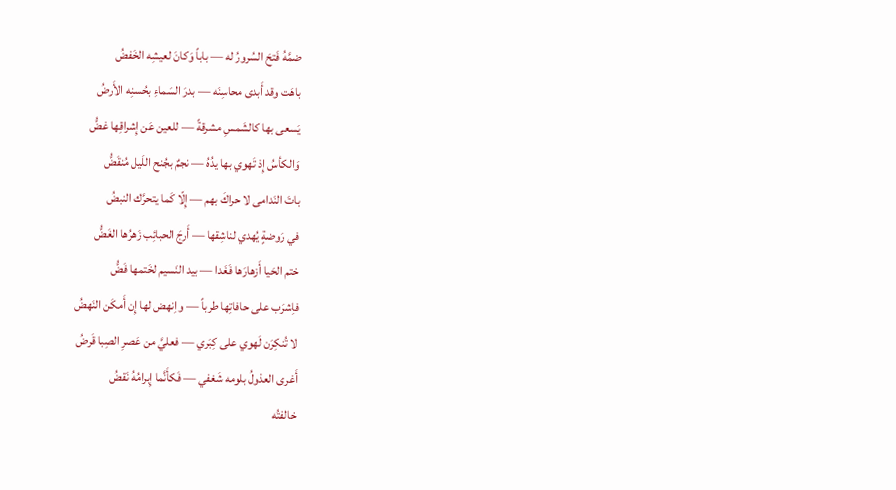ضمَّهُ فَتحَ السُرورُ له — باباً وَكانَ لعيشِه الخَفضُ
باهَت وقد أَبدى محاسِنَه — بدرَ السَماءِ بحُسنِه الأَرضُ
يَسعى بها كالشَمسِ مشرقةً — للعين عَن إِشراقِها غضُّ
وَالكأسُ إِذ تَهوي بها يدُهُ — نجمٌ بجُنح اللَيل مُنقَضُّ
باتَ النَدامى لا حراكَ بهم — إِلّا كَما يتحرَّك النبضُ
في رَوضةٍ يُهدي لناشِقها — أَرجَ الحبائِب زَهرُها الغَضُّ
ختم الحَيا أَزهارَها فَغَدا — بيد النَسيم لخَتمها فَضُّ
فاِشرَب على حافاتِها طرباً — واِنهض لها إِن أَمكَن النَهضُ
لا تُنكِرَن لَهوي على كِبَري — فعليَّ من عَصرِ الصِبا قَرضُ
أَغرى العذولُ بلومه شَغفي — فَكأَنَّما إِبرامُهُ نَقضُ
خالفتُه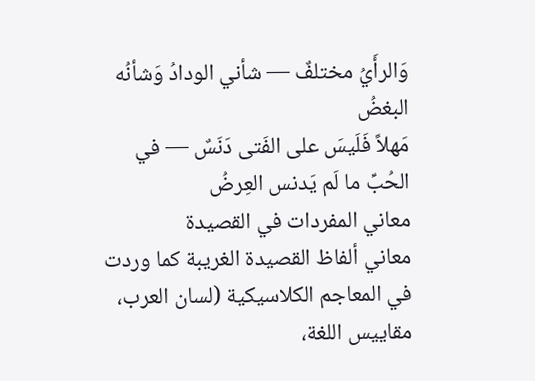وَالرأَيُ مختلفٌ — شأني الودادُ وَشأنُه البغضُ
مَهلاً فَلَيسَ على الفَتى دَنَسٌ — في الحُبِّ ما لَم يَدنس العِرضُ
معاني المفردات في القصيدة
معاني ألفاظ القصيدة الغريبة كما وردت في المعاجم الكلاسيكية (لسان العرب، مقاييس اللغة،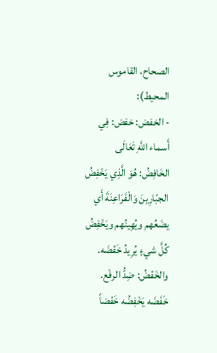الصحاح، القاموس المحيط):
- الخفض: خفض: فِي أَسماء اللَّهِ تَعَالَى الخَافِضُ: هُوَ الَّذِي يَخْفِضُ الجبّارِينَ وَالْفَرَاعِنَةَ أَي يضَعُهم ويُهِينُهم ويَخْفِضُ كُلَّ شيءٍ يُرِيدُ خَفْضَه. والخَفْضُ: ضِدُّ الرفْع. خَفَضَه يَخْفِضُه خَفْضاً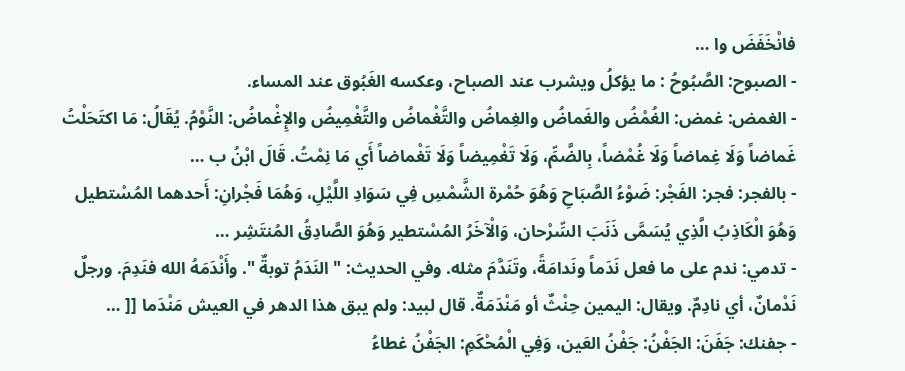فانْخَفَضَ وا …
- الصبوح: الصَّبُوحُ : ما يؤكلُ ويشرب عند الصباح، وعكسه الغَبُوق عند المساء.
- الغمض: غمض: الغُمْضُ والغَماضُ والغِماضُ والتَّغْماضُ والتَّغْمِيضُ والإِغْماضُ: النَّوْمُ. يُقَالُ: مَا اكتَحَلْتُ غَماضاً وَلَا غِماضاً وَلَا غُمْضاً، بِالضَّمِّ، وَلَا تَغْمِيضاً وَلَا تَغْماضاً أَي مَا نِمْتُ. قَالَ ابْنُ ب …
- بالفجر: فجر: الفَجْر: ضَوْءُ الصَّبَاحِ وَهُوَ حُمْرة الشَّمْسِ فِي سَوَادِ اللَّيْلِ، وَهُمَا فَجْرانِ: أَحدهما المُسْتطيل وَهُوَ الْكَاذِبُ الَّذِي يُسَمَّى ذَنَبَ السِّرْحان، وَالْآخَرُ المُسْتطير وَهُوَ الصَّادِقُ المُنتَشِر …
- تدمي: ندم على ما فعل نَدَماً ونَدامَةً، وتَنَدَّمَ مثله. وفي الحديث: " النَدَمُ توبةٌ ". وأَنْدَمَهُ الله فنَدِمَ. ورجلٌ نَدْمانٌ، أي نادِمٌ. ويقال: اليمين حِنْثٌ أو مَنْدَمَةٌ. قال لبيد: ولم يبق هذا الدهر في العيش مَنْدَما [[ …
- جفنك: جَفَنَ: الجَفْنُ: جَفْنُ العَين، وَفِي الْمُحْكَمِ: الجَفْنُ غطاءُ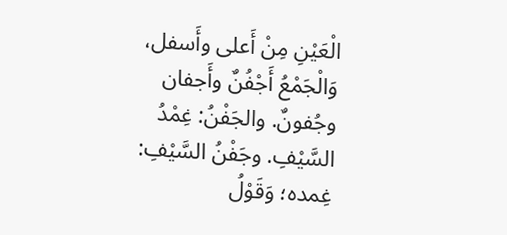الْعَيْنِ مِنْ أَعلى وأَسفل، وَالْجَمْعُ أَجْفُنٌ وأَجفان وجُفونٌ. والجَفْنُ: غِمْدُ السَّيْفِ. وجَفْنُ السَّيْفِ: غِمده؛ وَقَوْلُ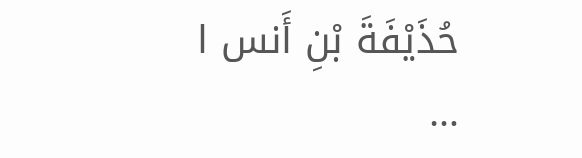حُذَيْفَةَ بْنِ أَنس ا …